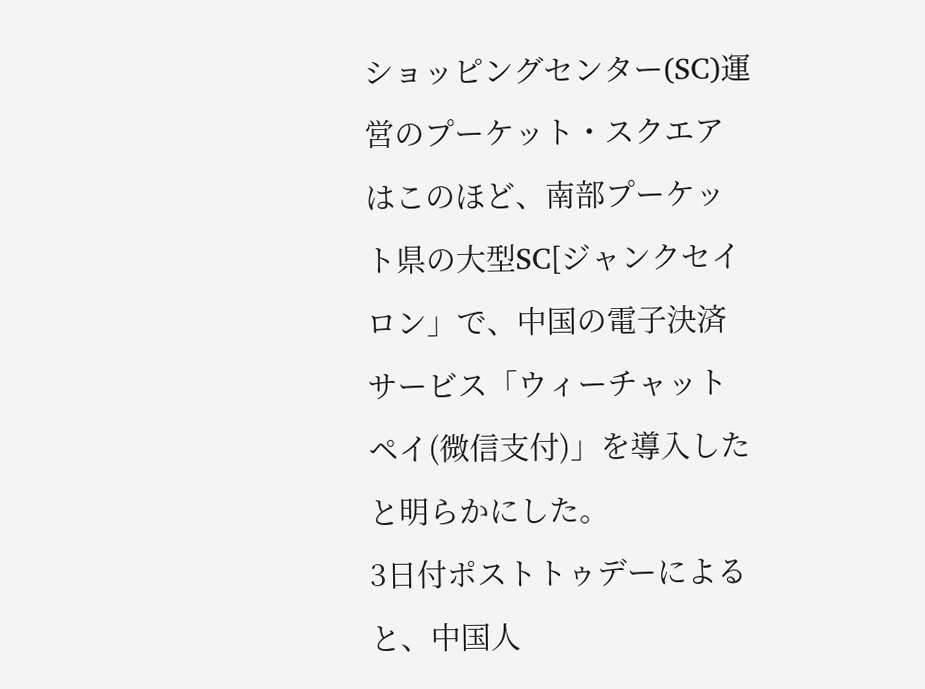ショッピングセンター(SC)運営のプーケット・スクエアはこのほど、南部プーケット県の大型SC[ジャンクセイロン」で、中国の電子決済サービス「ウィーチャットペイ(微信支付)」を導入したと明らかにした。
3日付ポストトゥデーによると、中国人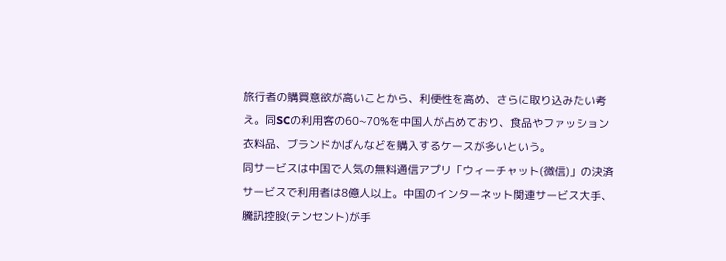旅行者の購買意欲が高いことから、利便性を高め、さらに取り込みたい考え。同SCの利用客の60~70%を中国人が占めており、食品やファッション衣料品、ブランドかばんなどを購入するケースが多いという。
同サービスは中国で人気の無料通信アプリ「ウィーチャット(微信)」の決済サービスで利用者は8億人以上。中国のインターネット関連サービス大手、騰訊控股(テンセント)が手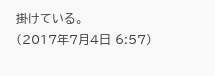掛けている。
(2017年7月4日 6:57)